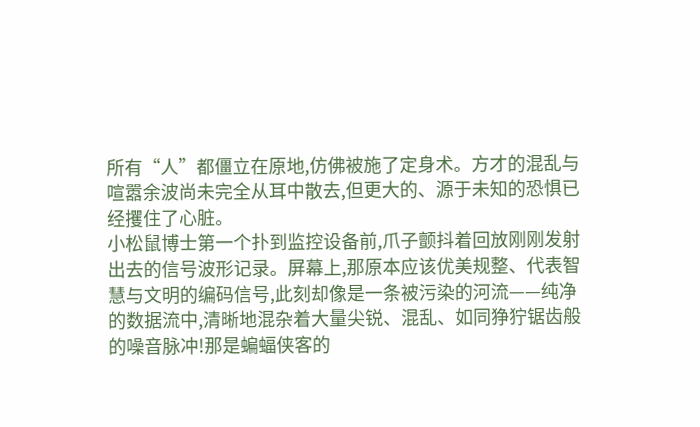所有“人”都僵立在原地,仿佛被施了定身术。方才的混乱与喧嚣余波尚未完全从耳中散去,但更大的、源于未知的恐惧已经攫住了心脏。
小松鼠博士第一个扑到监控设备前,爪子颤抖着回放刚刚发射出去的信号波形记录。屏幕上,那原本应该优美规整、代表智慧与文明的编码信号,此刻却像是一条被污染的河流——纯净的数据流中,清晰地混杂着大量尖锐、混乱、如同狰狞锯齿般的噪音脉冲!那是蝙蝠侠客的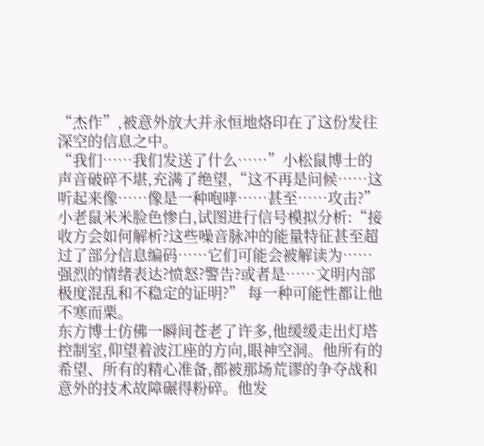“杰作”,被意外放大并永恒地烙印在了这份发往深空的信息之中。
“我们……我们发送了什么……”小松鼠博士的声音破碎不堪,充满了绝望,“这不再是问候……这听起来像……像是一种咆哮……甚至……攻击?”
小老鼠米米脸色惨白,试图进行信号模拟分析:“接收方会如何解析?这些噪音脉冲的能量特征甚至超过了部分信息编码……它们可能会被解读为……强烈的情绪表达?愤怒?警告?或者是……文明内部极度混乱和不稳定的证明?” 每一种可能性都让他不寒而栗。
东方博士仿佛一瞬间苍老了许多,他缓缓走出灯塔控制室,仰望着波江座的方向,眼神空洞。他所有的希望、所有的精心准备,都被那场荒谬的争夺战和意外的技术故障碾得粉碎。他发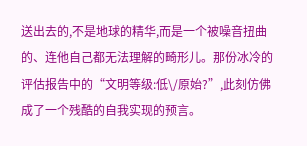送出去的,不是地球的精华,而是一个被噪音扭曲的、连他自己都无法理解的畸形儿。那份冰冷的评估报告中的“文明等级:低\/原始?”,此刻仿佛成了一个残酷的自我实现的预言。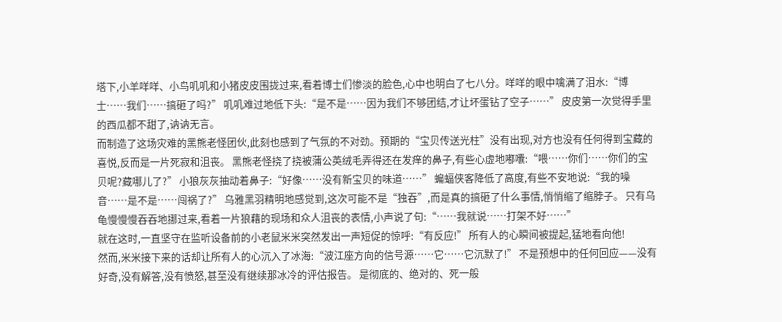塔下,小羊咩咩、小鸟叽叽和小猪皮皮围拢过来,看着博士们惨淡的脸色,心中也明白了七八分。咩咩的眼中噙满了泪水:“博士……我们……搞砸了吗?” 叽叽难过地低下头:“是不是……因为我们不够团结,才让坏蛋钻了空子……” 皮皮第一次觉得手里的西瓜都不甜了,讷讷无言。
而制造了这场灾难的黑熊老怪团伙,此刻也感到了气氛的不对劲。预期的“宝贝传送光柱”没有出现,对方也没有任何得到宝藏的喜悦,反而是一片死寂和沮丧。 黑熊老怪挠了挠被蒲公英绒毛弄得还在发痒的鼻子,有些心虚地嘟囔:“喂……你们……你们的宝贝呢?藏哪儿了?” 小狼灰灰抽动着鼻子:“好像……没有新宝贝的味道……” 蝙蝠侠客降低了高度,有些不安地说:“我的噪音……是不是……闯祸了?” 乌雅黑羽精明地感觉到,这次可能不是“独吞”,而是真的搞砸了什么事情,悄悄缩了缩脖子。 只有乌龟慢慢慢吞吞地挪过来,看着一片狼藉的现场和众人沮丧的表情,小声说了句:“……我就说……打架不好……”
就在这时,一直坚守在监听设备前的小老鼠米米突然发出一声短促的惊呼:“有反应!” 所有人的心瞬间被提起,猛地看向他!
然而,米米接下来的话却让所有人的心沉入了冰海:“波江座方向的信号源……它……它沉默了!” 不是预想中的任何回应——没有好奇,没有解答,没有愤怒,甚至没有继续那冰冷的评估报告。 是彻底的、绝对的、死一般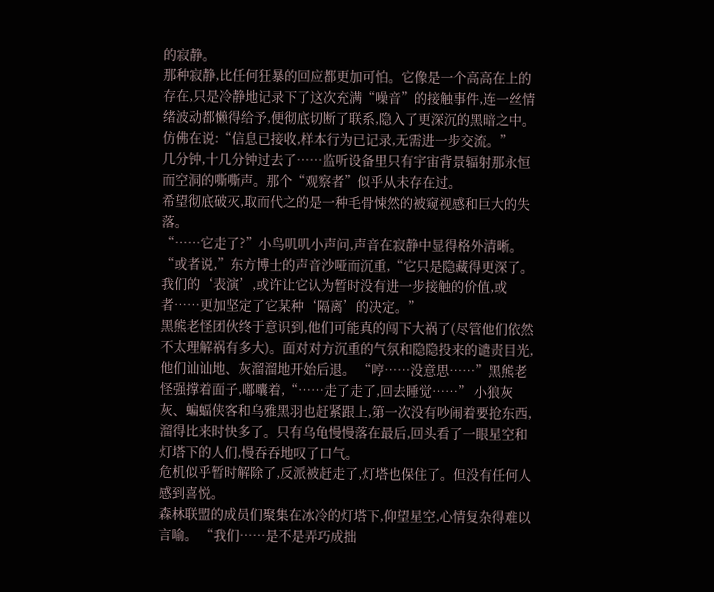的寂静。
那种寂静,比任何狂暴的回应都更加可怕。它像是一个高高在上的存在,只是冷静地记录下了这次充满“噪音”的接触事件,连一丝情绪波动都懒得给予,便彻底切断了联系,隐入了更深沉的黑暗之中。仿佛在说:“信息已接收,样本行为已记录,无需进一步交流。”
几分钟,十几分钟过去了……监听设备里只有宇宙背景辐射那永恒而空洞的嘶嘶声。那个“观察者”似乎从未存在过。
希望彻底破灭,取而代之的是一种毛骨悚然的被窥视感和巨大的失落。
“……它走了?”小鸟叽叽小声问,声音在寂静中显得格外清晰。 “或者说,”东方博士的声音沙哑而沉重,“它只是隐藏得更深了。我们的‘表演’,或许让它认为暂时没有进一步接触的价值,或者……更加坚定了它某种‘隔离’的决定。”
黑熊老怪团伙终于意识到,他们可能真的闯下大祸了(尽管他们依然不太理解祸有多大)。面对对方沉重的气氛和隐隐投来的谴责目光,他们讪讪地、灰溜溜地开始后退。 “哼……没意思……”黑熊老怪强撑着面子,嘟囔着,“……走了走了,回去睡觉……” 小狼灰灰、蝙蝠侠客和乌雅黑羽也赶紧跟上,第一次没有吵闹着要抢东西,溜得比来时快多了。只有乌龟慢慢落在最后,回头看了一眼星空和灯塔下的人们,慢吞吞地叹了口气。
危机似乎暂时解除了,反派被赶走了,灯塔也保住了。但没有任何人感到喜悦。
森林联盟的成员们聚集在冰冷的灯塔下,仰望星空,心情复杂得难以言喻。 “我们……是不是弄巧成拙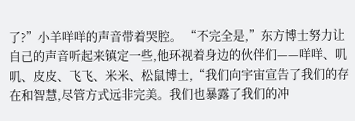了?”小羊咩咩的声音带着哭腔。 “不完全是,”东方博士努力让自己的声音听起来镇定一些,他环视着身边的伙伴们——咩咩、叽叽、皮皮、飞飞、米米、松鼠博士,“我们向宇宙宣告了我们的存在和智慧,尽管方式远非完美。我们也暴露了我们的冲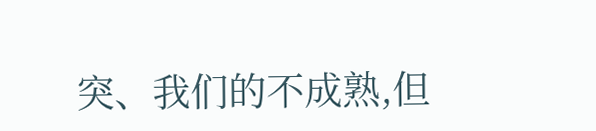突、我们的不成熟,但